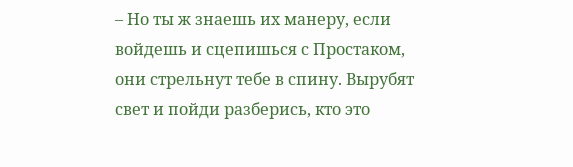– Но ты ж знаешь их манеру, если войдешь и сцепишься с Простаком, они стрельнут тебе в спину. Вырубят свет и пойди разберись, кто это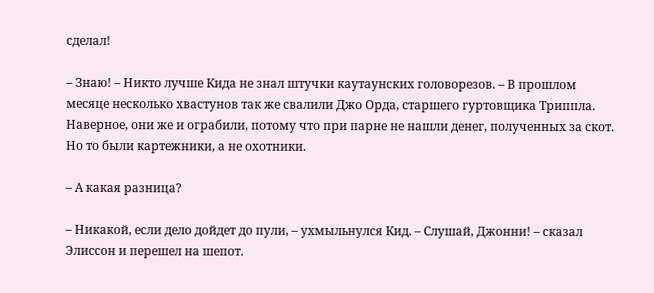сделал!

– Знаю! – Никто лучше Кида не знал штучки каутаунских головорезов. – В прошлом месяце несколько хвастунов так же свалили Джо Орда, старшего гуртовщика Триппла. Наверное, они же и ограбили, потому что при парне не нашли денег, полученных за скот. Но то были картежники, а не охотники.

– А какая разница?

– Никакой, если дело дойдет до пули, – ухмыльнулся Кид. – Слушай, Джонни! – сказал Элиссон и перешел на шепот.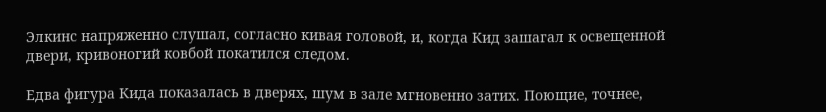Элкинс напряженно слушал, согласно кивая головой, и, когда Кид зашагал к освещенной двери, кривоногий ковбой покатился следом.

Едва фигура Кида показалась в дверях, шум в зале мгновенно затих. Поющие, точнее,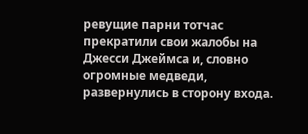ревущие парни тотчас прекратили свои жалобы на Джесси Джеймса и, словно огромные медведи, развернулись в сторону входа.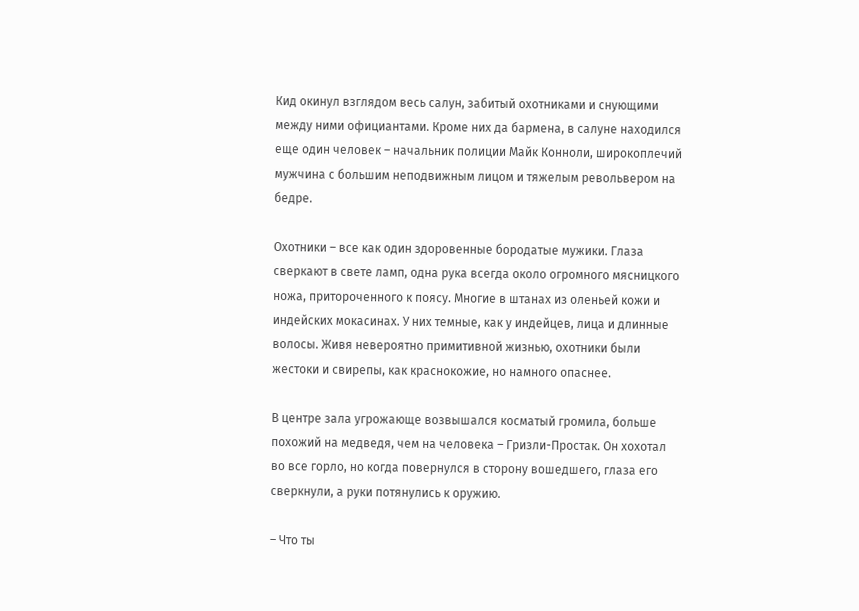Кид окинул взглядом весь салун, забитый охотниками и снующими между ними официантами. Кроме них да бармена, в салуне находился еще один человек – начальник полиции Майк Конноли, широкоплечий мужчина с большим неподвижным лицом и тяжелым револьвером на бедре.

Охотники – все как один здоровенные бородатые мужики. Глаза сверкают в свете ламп, одна рука всегда около огромного мясницкого ножа, притороченного к поясу. Многие в штанах из оленьей кожи и индейских мокасинах. У них темные, как у индейцев, лица и длинные волосы. Живя невероятно примитивной жизнью, охотники были жестоки и свирепы, как краснокожие, но намного опаснее.

В центре зала угрожающе возвышался косматый громила, больше похожий на медведя, чем на человека – Гризли-Простак. Он хохотал во все горло, но когда повернулся в сторону вошедшего, глаза его сверкнули, а руки потянулись к оружию.

– Что ты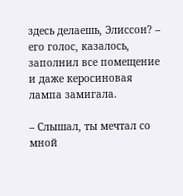здесь делаешь, Элиссон? – его голос, казалось, заполнил все помещение и даже керосиновая лампа замигала.

– Слышал, ты мечтал со мной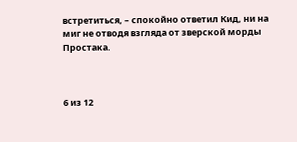встретиться, – спокойно ответил Кид, ни на миг не отводя взгляда от зверской морды Простака.



6 из 12